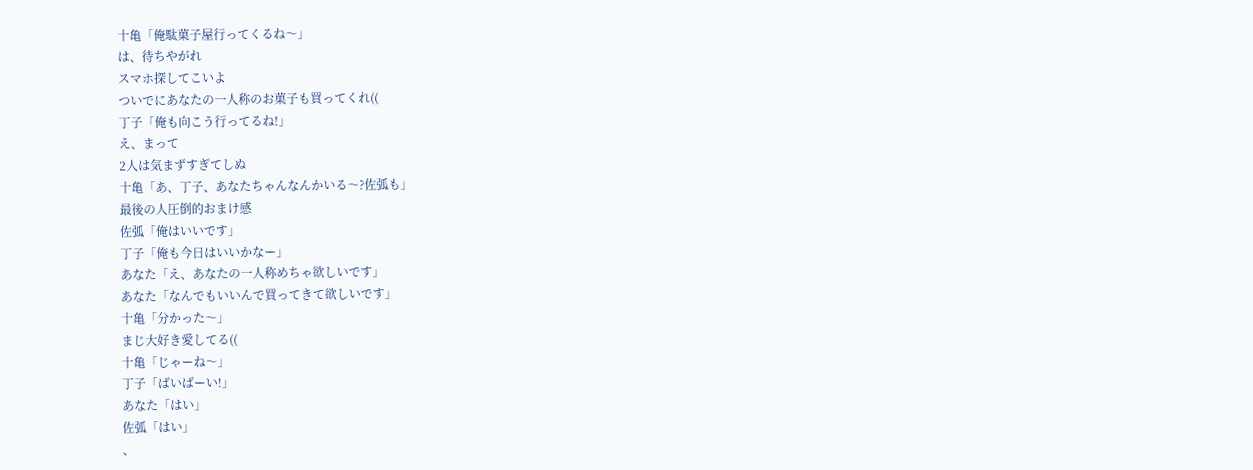十亀「俺駄菓子屋行ってくるね〜」
は、待ちやがれ
スマホ探してこいよ
ついでにあなたの一人称のお菓子も買ってくれ((
丁子「俺も向こう行ってるね!」
え、まって
2人は気まずすぎてしぬ
十亀「あ、丁子、あなたちゃんなんかいる〜?佐弧も」
最後の人圧倒的おまけ感
佐弧「俺はいいです」
丁子「俺も今日はいいかなー」
あなた「え、あなたの一人称めちゃ欲しいです」
あなた「なんでもいいんで買ってきて欲しいです」
十亀「分かった〜」
まじ大好き愛してる((
十亀「じゃーね〜」
丁子「ばいばーい!」
あなた「はい」
佐弧「はい」
、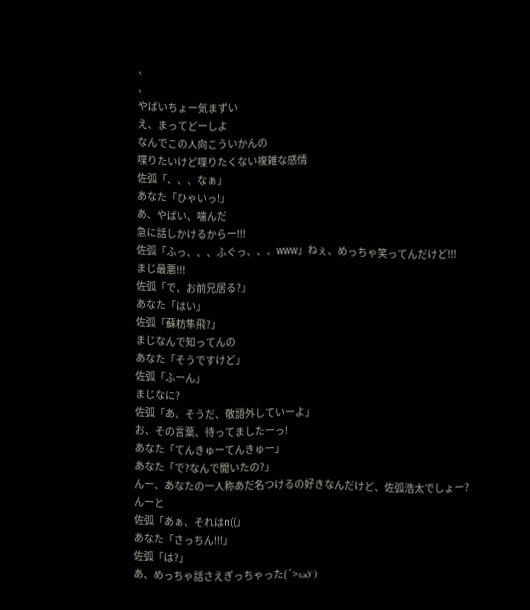、
、
やばいちょー気まずい
え、まってどーしよ
なんでこの人向こういかんの
喋りたいけど喋りたくない複雑な感情
佐弧「、、、なぁ」
あなた「ひゃいっ!」
あ、やばい、噛んだ
急に話しかけるからー!!!
佐弧「ふっ、、、ふぐっ、、、www」ねぇ、めっちゃ笑ってんだけど!!!
まじ最悪!!!
佐弧「で、お前兄居る?」
あなた「はい」
佐弧「蘇枋隼飛?」
まじなんで知ってんの
あなた「そうですけど」
佐弧「ふーん」
まじなに?
佐弧「あ、そうだ、敬語外していーよ」
お、その言葉、待ってましたーっ!
あなた「てんきゅーてんきゅー」
あなた「で?なんで聞いたの?」
んー、あなたの一人称あだ名つけるの好きなんだけど、佐弧浩太でしょー?
んーと
佐弧「あぁ、それはn((」
あなた「さっちん!!!」
佐弧「は?」
あ、めっちゃ話さえぎっちゃった(´>ω∂`)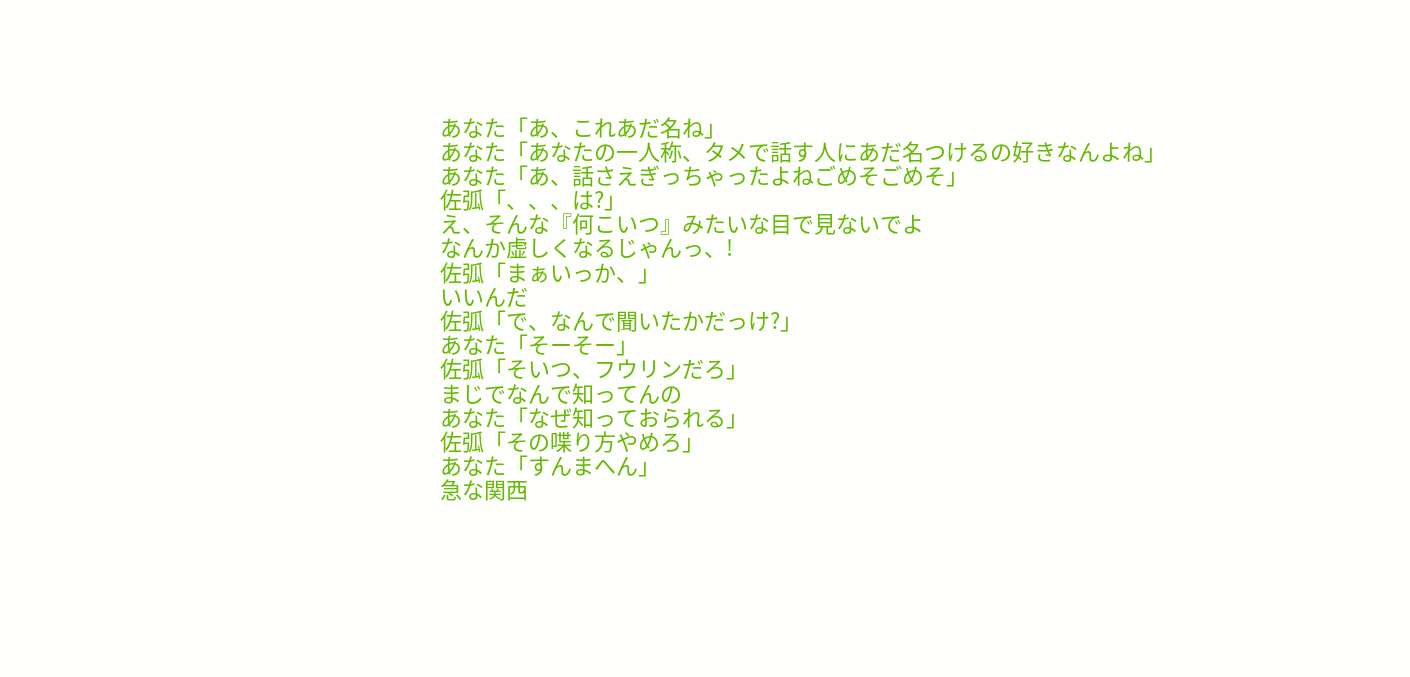あなた「あ、これあだ名ね」
あなた「あなたの一人称、タメで話す人にあだ名つけるの好きなんよね」
あなた「あ、話さえぎっちゃったよねごめそごめそ」
佐弧「、、、は?」
え、そんな『何こいつ』みたいな目で見ないでよ
なんか虚しくなるじゃんっ、!
佐弧「まぁいっか、」
いいんだ
佐弧「で、なんで聞いたかだっけ?」
あなた「そーそー」
佐弧「そいつ、フウリンだろ」
まじでなんで知ってんの
あなた「なぜ知っておられる」
佐弧「その喋り方やめろ」
あなた「すんまへん」
急な関西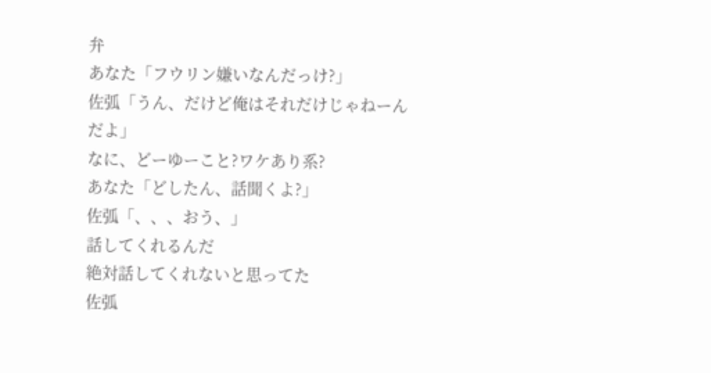弁
あなた「フウリン嫌いなんだっけ?」
佐弧「うん、だけど俺はそれだけじゃねーんだよ」
なに、どーゆーこと?ワケあり系?
あなた「どしたん、話聞くよ?」
佐弧「、、、おう、」
話してくれるんだ
絶対話してくれないと思ってた
佐弧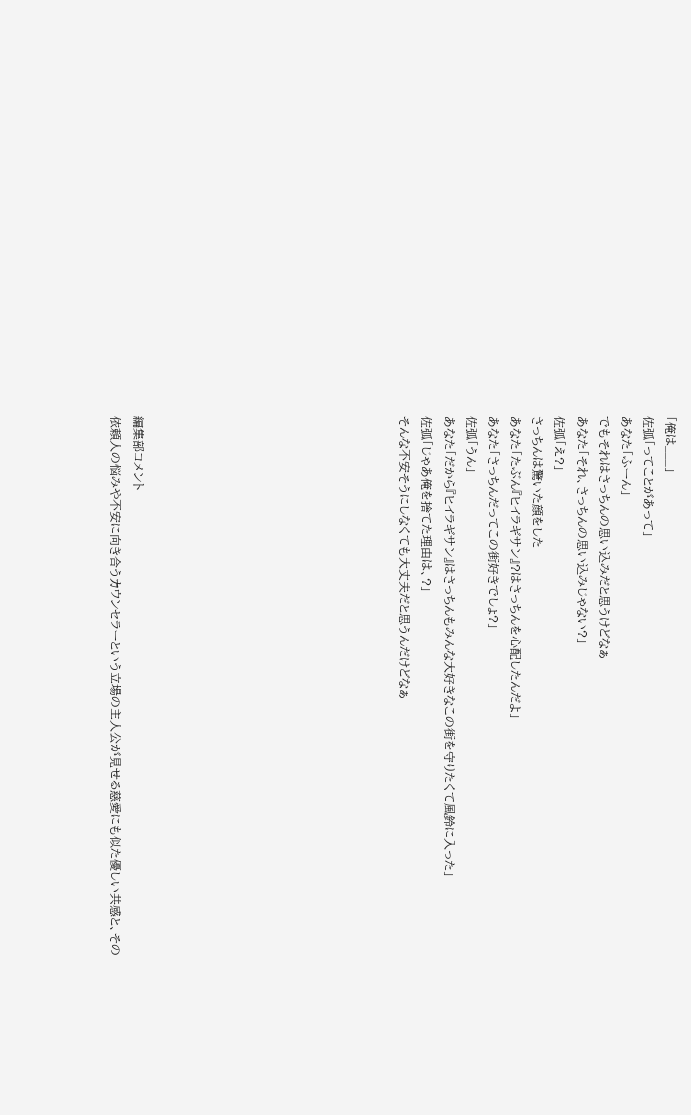「俺は___」
佐弧「ってことがあって」
あなた「ふーん」
でもそれはさっちんの思い込みだと思うけどなぁ
あなた「それ、さっちんの思い込みじゃない?」
佐弧「え?」
さっちんは驚いた顔をした
あなた「たぶん『ヒイラギサン』?はさっちんを心配したんだよ」
あなた「さっちんだってこの街好きでしょ?」
佐弧「うん」
あなた「だから『ヒイラギサン』はさっちんもみんな大好きなこの街を守りたくて風鈴に入った」
佐弧「じゃあ俺を捨てた理由は、?」
そんな不安そうにしなくても大丈夫だと思うんだけどなぁ











編集部コメント
依頼人の悩みや不安に向き合うカウンセラーという立場の主人公が見せる慈愛にも似た優しい共感と、その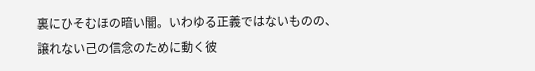裏にひそむほの暗い闇。いわゆる正義ではないものの、譲れない己の信念のために動く彼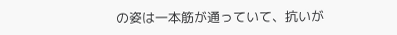の姿は一本筋が通っていて、抗いが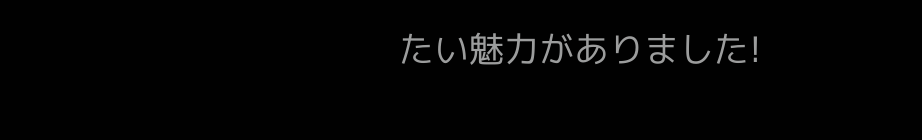たい魅力がありました!